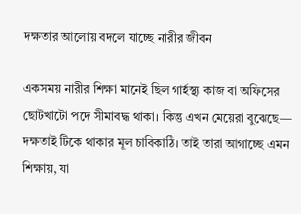দক্ষতার আলোয় বদলে যাচ্ছে নারীর জীবন

একসময় নারীর শিক্ষা মানেই ছিল গার্হস্থ্য কাজ বা অফিসের ছোটখাটো পদে সীমাবদ্ধ থাকা। কিন্তু এখন মেয়েরা বুঝেছে— দক্ষতাই টিকে থাকার মূল চাবিকাঠি। তাই তারা আগাচ্ছে এমন শিক্ষায়, যা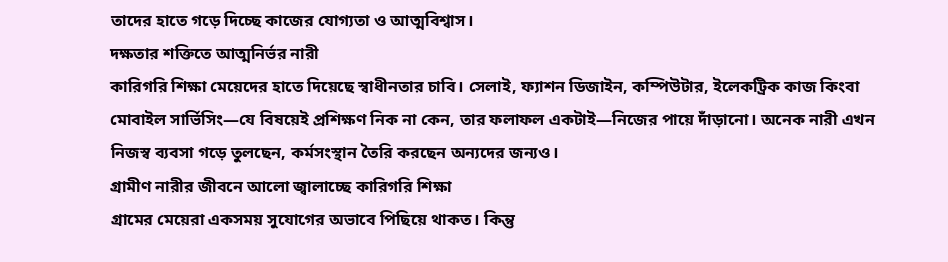তাদের হাতে গড়ে দিচ্ছে কাজের যোগ্যতা ও আত্মবিশ্বাস।
দক্ষতার শক্তিতে আত্মনির্ভর নারী
কারিগরি শিক্ষা মেয়েদের হাতে দিয়েছে স্বাধীনতার চাবি। সেলাই, ফ্যাশন ডিজাইন, কম্পিউটার, ইলেকট্রিক কাজ কিংবা মোবাইল সার্ভিসিং—যে বিষয়েই প্রশিক্ষণ নিক না কেন, তার ফলাফল একটাই—নিজের পায়ে দাঁড়ানো। অনেক নারী এখন নিজস্ব ব্যবসা গড়ে তুলছেন, কর্মসংস্থান তৈরি করছেন অন্যদের জন্যও।
গ্রামীণ নারীর জীবনে আলো জ্বালাচ্ছে কারিগরি শিক্ষা
গ্রামের মেয়েরা একসময় সুযোগের অভাবে পিছিয়ে থাকত। কিন্তু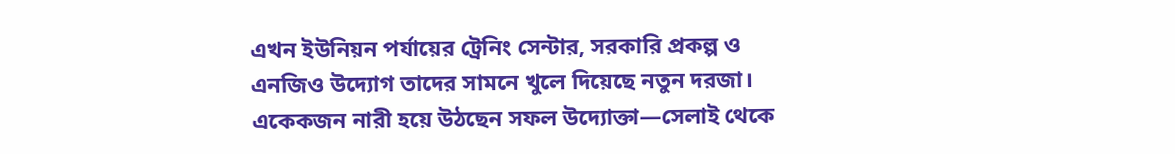এখন ইউনিয়ন পর্যায়ের ট্রেনিং সেন্টার, সরকারি প্রকল্প ও এনজিও উদ্যোগ তাদের সামনে খুলে দিয়েছে নতুন দরজা। একেকজন নারী হয়ে উঠছেন সফল উদ্যোক্তা—সেলাই থেকে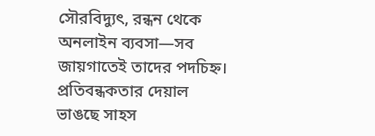সৌরবিদ্যুৎ, রন্ধন থেকে অনলাইন ব্যবসা—সব জায়গাতেই তাদের পদচিহ্ন।
প্রতিবন্ধকতার দেয়াল ভাঙছে সাহস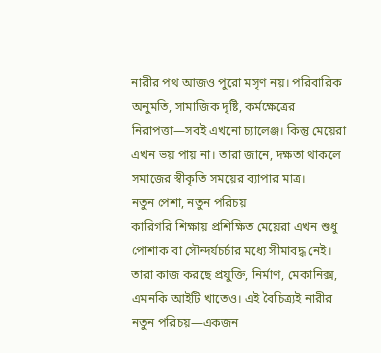নারীর পথ আজও পুরো মসৃণ নয়। পরিবারিক অনুমতি, সামাজিক দৃষ্টি, কর্মক্ষেত্রের নিরাপত্তা—সবই এখনো চ্যালেঞ্জ। কিন্তু মেয়েরা এখন ভয় পায় না। তারা জানে, দক্ষতা থাকলে সমাজের স্বীকৃতি সময়ের ব্যাপার মাত্র।
নতুন পেশা, নতুন পরিচয়
কারিগরি শিক্ষায় প্রশিক্ষিত মেয়েরা এখন শুধু পোশাক বা সৌন্দর্যচর্চার মধ্যে সীমাবদ্ধ নেই। তারা কাজ করছে প্রযুক্তি, নির্মাণ, মেকানিক্স, এমনকি আইটি খাতেও। এই বৈচিত্র্যই নারীর নতুন পরিচয়—একজন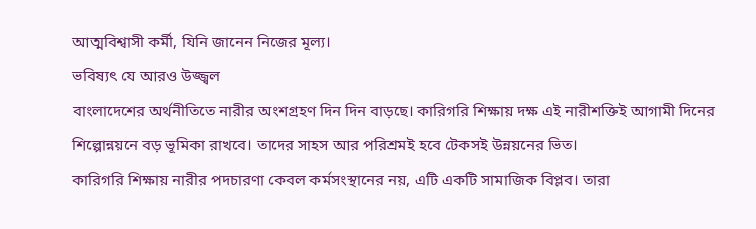আত্মবিশ্বাসী কর্মী, যিনি জানেন নিজের মূল্য।
ভবিষ্যৎ যে আরও উজ্জ্বল
বাংলাদেশের অর্থনীতিতে নারীর অংশগ্রহণ দিন দিন বাড়ছে। কারিগরি শিক্ষায় দক্ষ এই নারীশক্তিই আগামী দিনের শিল্পোন্নয়নে বড় ভূমিকা রাখবে। তাদের সাহস আর পরিশ্রমই হবে টেকসই উন্নয়নের ভিত।
কারিগরি শিক্ষায় নারীর পদচারণা কেবল কর্মসংস্থানের নয়, এটি একটি সামাজিক বিপ্লব। তারা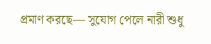প্রমাণ করছে— সুযোগ পেলে নারী শুধু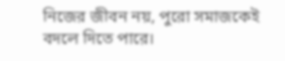নিজের জীবন নয়, পুরো সমাজকেই বদলে দিতে পারে।